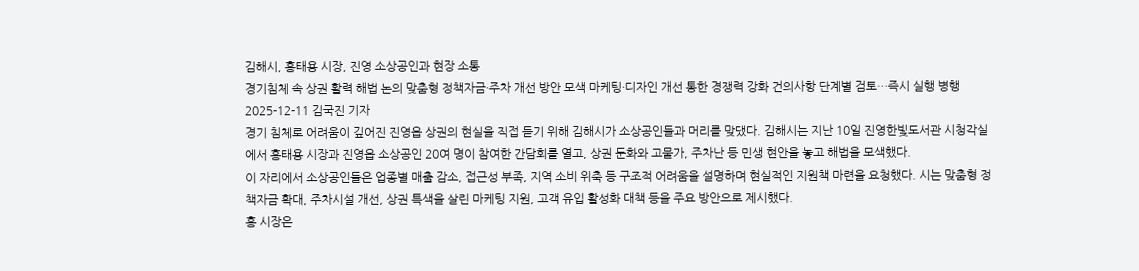김해시, 홍태용 시장, 진영 소상공인과 현장 소통
경기침체 속 상권 활력 해법 논의 맞춤형 정책자금·주차 개선 방안 모색 마케팅·디자인 개선 통한 경쟁력 강화 건의사항 단계별 검토…즉시 실행 병행
2025-12-11 김국진 기자
경기 침체로 어려움이 깊어진 진영읍 상권의 현실을 직접 듣기 위해 김해시가 소상공인들과 머리를 맞댔다. 김해시는 지난 10일 진영한빛도서관 시청각실에서 홍태용 시장과 진영읍 소상공인 20여 명이 참여한 간담회를 열고, 상권 둔화와 고물가, 주차난 등 민생 현안을 놓고 해법을 모색했다.
이 자리에서 소상공인들은 업종별 매출 감소, 접근성 부족, 지역 소비 위축 등 구조적 어려움을 설명하며 현실적인 지원책 마련을 요청했다. 시는 맞춤형 정책자금 확대, 주차시설 개선, 상권 특색을 살린 마케팅 지원, 고객 유입 활성화 대책 등을 주요 방안으로 제시했다.
홍 시장은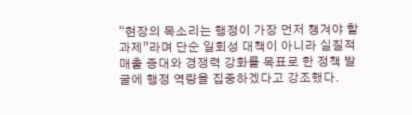“현장의 목소리는 행정이 가장 먼저 챙겨야 할 과제”라며 단순 일회성 대책이 아니라 실질적 매출 증대와 경쟁력 강화를 목표로 한 정책 발굴에 행정 역량을 집중하겠다고 강조했다.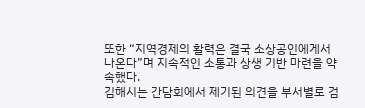또한 “지역경제의 활력은 결국 소상공인에게서 나온다”며 지속적인 소통과 상생 기반 마련을 약속했다.
김해시는 간담회에서 제기된 의견을 부서별로 검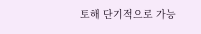토해 단기적으로 가능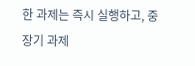한 과제는 즉시 실행하고, 중장기 과제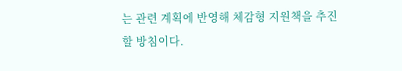는 관련 계획에 반영해 체감형 지원책을 추진할 방침이다.